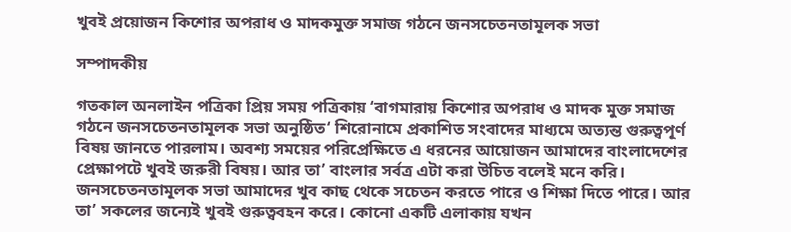খুবই প্রয়োজন কিশোর অপরাধ ও মাদকমুক্ত সমাজ গঠনে জনসচেতনতামূলক সভা

সম্পাদকীয়

গতকাল অনলাইন পত্রিকা প্রিয় সময় পত্রিকায় ‘বাগমারায় কিশোর অপরাধ ও মাদক মুক্ত সমাজ গঠনে জনসচেতনতামূলক সভা অনুষ্ঠিত‘ শিরোনামে প্রকাশিত সংবাদের মাধ্যমে অত্যন্ত গুরুত্বপূর্ণ বিষয় জানতে পারলাম। অবশ্য সময়ের পরিপ্রেক্ষিতে এ ধরনের আয়োজন আমাদের বাংলাদেশের প্রেক্ষাপটে খুবই জরুরী বিষয়। আর তা’ বাংলার সর্বত্র এটা করা উচিত বলেই মনে করি। জনসচেতনতামূলক সভা আমাদের খুব কাছ থেকে সচেতন করতে পারে ও শিক্ষা দিতে পারে। আর তা’ সকলের জন্যেই খুবই গুরুত্ববহন করে। কোনো একটি এলাকায় যখন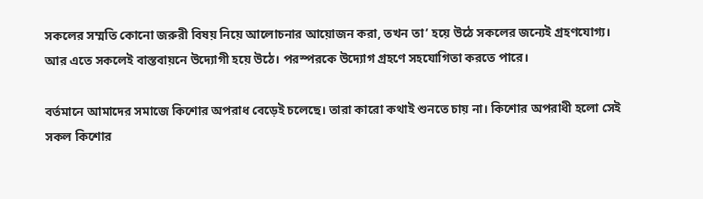সকলের সম্মতি কোনো জরুরী বিষয় নিয়ে আলোচনার আয়োজন করা, তখন তা’ হয়ে উঠে সকলের জন্যেই গ্রহণযোগ্য। আর এতে সকলেই বাস্তবায়নে উদ্যোগী হয়ে উঠে। পরস্পরকে উদ্যোগ গ্রহণে সহযোগিতা করতে পারে।

বর্তমানে আমাদের সমাজে কিশোর অপরাধ বেড়েই চলেছে। তারা কারো কথাই শুনতে চায় না। কিশোর অপরাধী হলো সেই সকল কিশোর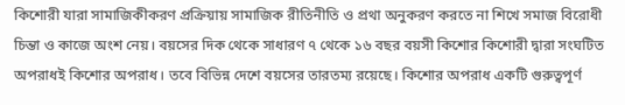কিশোরী যারা সামাজিকীকরণ প্রক্রিয়ায় সামাজিক রীতিনীতি ও প্রথা অনুকরণ করতে না শিখে সমাজ বিরোধী চিন্তা ও কাজে অংশ নেয়। বয়সের দিক থেকে সাধারণ ৭ থেকে ১৬ বছর বয়সী কিশোর কিশোরী দ্বারা সংঘটিত অপরাধই কিশোর অপরাধ। তবে বিভিন্ন দেশে বয়সের তারতম্য রয়েছে। কিশোর অপরাধ একটি গুরুত্বপূর্ণ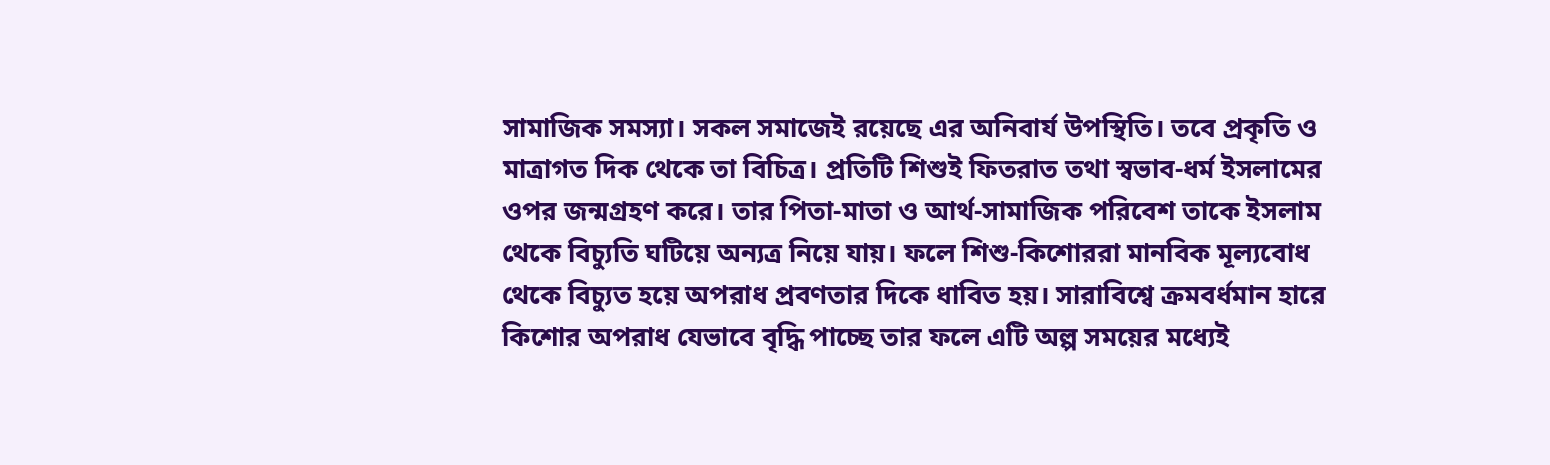সামাজিক সমস্যা। সকল সমাজেই রয়েছে এর অনিবার্য উপস্থিতি। তবে প্রকৃতি ও মাত্রাগত দিক থেকে তা বিচিত্র। প্রতিটি শিশুই ফিতরাত তথা স্বভাব-ধর্ম ইসলামের ওপর জন্মগ্রহণ করে। তার পিতা-মাতা ও আর্থ-সামাজিক পরিবেশ তাকে ইসলাম থেকে বিচ্যুতি ঘটিয়ে অন্যত্র নিয়ে যায়। ফলে শিশু-কিশোররা মানবিক মূল্যবোধ থেকে বিচ্যুত হয়ে অপরাধ প্রবণতার দিকে ধাবিত হয়। সারাবিশ্বে ক্রমবর্ধমান হারে কিশোর অপরাধ যেভাবে বৃদ্ধি পাচ্ছে তার ফলে এটি অল্প সময়ের মধ্যেই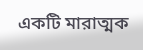একটি মারাত্মক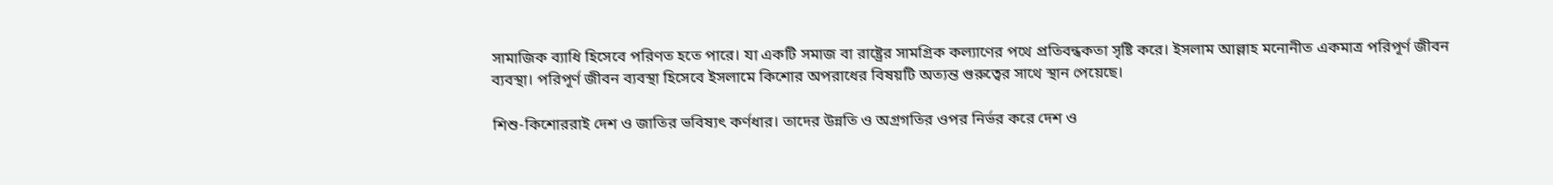সামাজিক ব্যাধি হিসেবে পরিণত হতে পারে। যা একটি সমাজ বা রাষ্ট্রের সামগ্রিক কল্যাণের পথে প্রতিবন্ধকতা সৃষ্টি করে। ইসলাম আল্লাহ মনোনীত একমাত্র পরিপূর্ণ জীবন ব্যবস্থা। পরিপূর্ণ জীবন ব্যবস্থা হিসেবে ইসলামে কিশোর অপরাধের বিষয়টি অত্যন্ত গুরুত্বের সাথে স্থান পেয়েছে।

শিশু-কিশোররাই দেশ ও জাতির ভবিষ্যৎ কর্ণধার। তাদের উন্নতি ও অগ্রগতির ওপর নির্ভর করে দেশ ও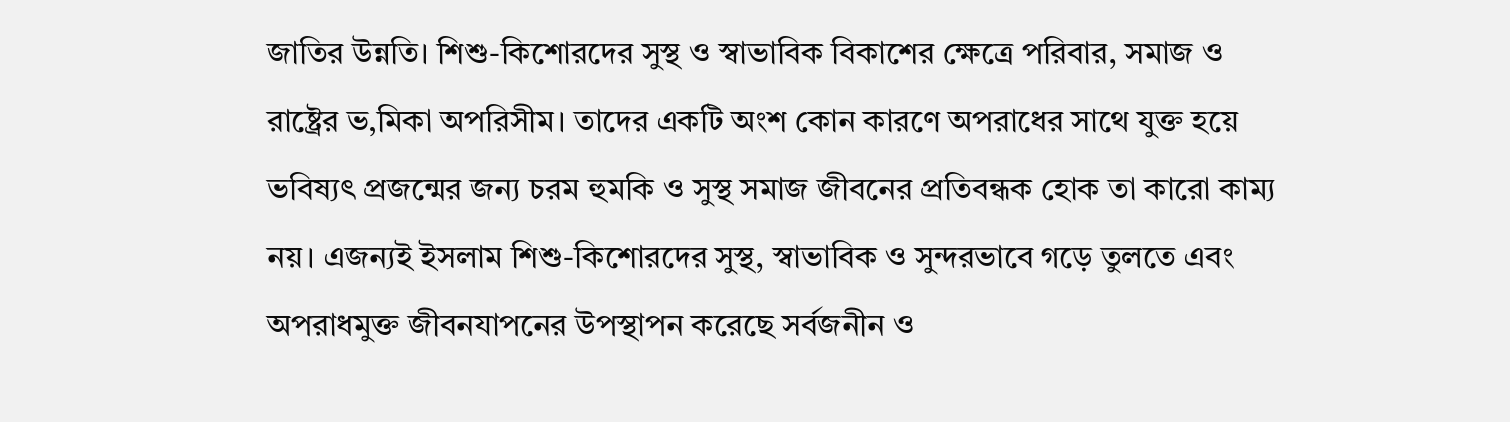জাতির উন্নতি। শিশু-কিশোরদের সুস্থ ও স্বাভাবিক বিকাশের ক্ষেত্রে পরিবার, সমাজ ও রাষ্ট্রের ভ‚মিকা অপরিসীম। তাদের একটি অংশ কোন কারণে অপরাধের সাথে যুক্ত হয়ে ভবিষ্যৎ প্রজন্মের জন্য চরম হুমকি ও সুস্থ সমাজ জীবনের প্রতিবন্ধক হোক তা কারো কাম্য নয়। এজন্যই ইসলাম শিশু-কিশোরদের সুস্থ, স্বাভাবিক ও সুন্দরভাবে গড়ে তুলতে এবং অপরাধমুক্ত জীবনযাপনের উপস্থাপন করেছে সর্বজনীন ও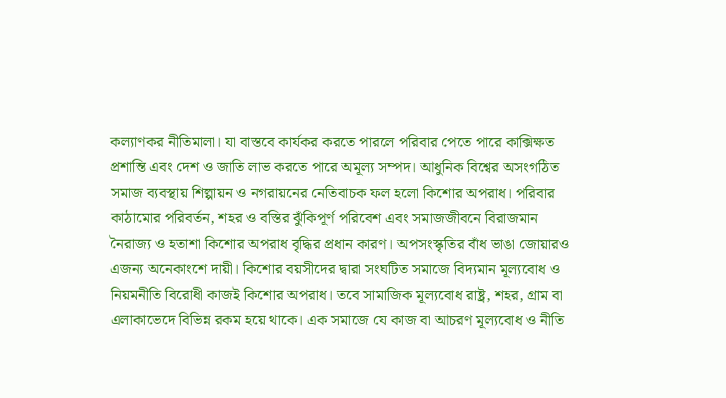কল্যাণকর নীতিমালা। যা বাস্তবে কার্যকর করতে পারলে পরিবার পেতে পারে কাক্সিক্ষত প্রশান্তি এবং দেশ ও জাতি লাভ করতে পারে অমূল্য সম্পদ। আধুনিক বিশ্বের অসংগঠিত সমাজ ব্যবস্থায় শিল্পায়ন ও নগরায়নের নেতিবাচক ফল হলো কিশোর অপরাধ। পরিবার কাঠামোর পরিবর্তন, শহর ও বস্তির ঝুঁকিপূর্ণ পরিবেশ এবং সমাজজীবনে বিরাজমান নৈরাজ্য ও হতাশা কিশোর অপরাধ বৃদ্ধির প্রধান কারণ। অপসংস্কৃতির বাঁধ ভাঙা জোয়ারও এজন্য অনেকাংশে দায়ী। কিশোর বয়সীদের দ্বারা সংঘটিত সমাজে বিদ্যমান মূল্যবোধ ও নিয়মনীতি বিরোধী কাজই কিশোর অপরাধ। তবে সামাজিক মূল্যবোধ রাষ্ট্র, শহর, গ্রাম বা এলাকাভেদে বিভিন্ন রকম হয়ে থাকে। এক সমাজে যে কাজ বা আচরণ মূল্যবোধ ও নীতি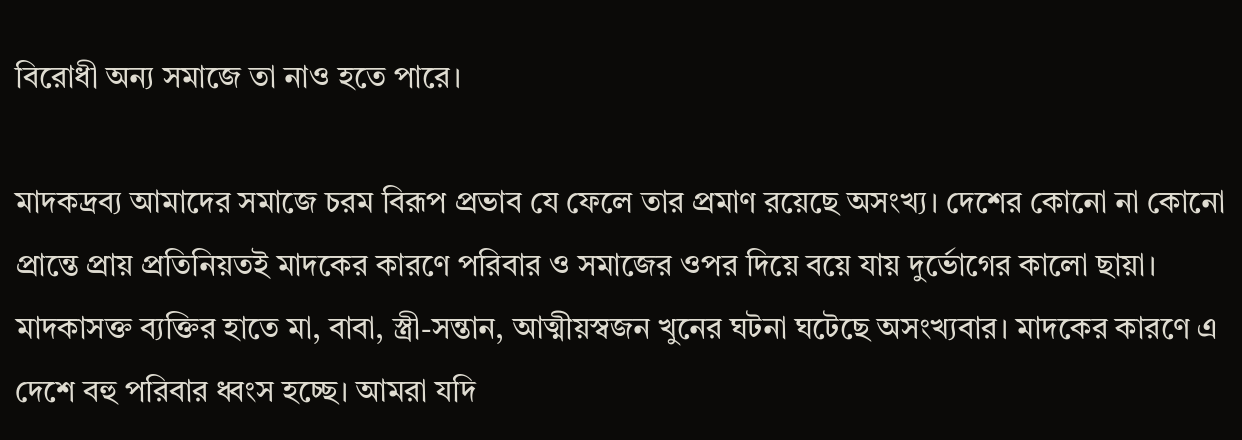বিরোধী অন্য সমাজে তা নাও হতে পারে।

মাদকদ্রব্য আমাদের সমাজে চরম বিরূপ প্রভাব যে ফেলে তার প্রমাণ রয়েছে অসংখ্য। দেশের কোনো না কোনো প্রান্তে প্রায় প্রতিনিয়তই মাদকের কারণে পরিবার ও সমাজের ওপর দিয়ে বয়ে যায় দুর্ভোগের কালো ছায়া। মাদকাসক্ত ব্যক্তির হাতে মা, বাবা, স্ত্রী-সন্তান, আত্মীয়স্বজন খুনের ঘটনা ঘটেছে অসংখ্যবার। মাদকের কারণে এ দেশে বহু পরিবার ধ্বংস হচ্ছে। আমরা যদি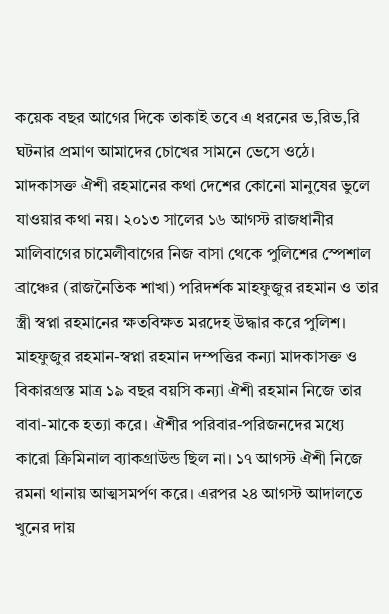কয়েক বছর আগের দিকে তাকাই তবে এ ধরনের ভ‚রিভ‚রি ঘটনার প্রমাণ আমাদের চোখের সামনে ভেসে ওঠে। মাদকাসক্ত ঐশী রহমানের কথা দেশের কোনো মানুষের ভুলে যাওয়ার কথা নয়। ২০১৩ সালের ১৬ আগস্ট রাজধানীর মালিবাগের চামেলীবাগের নিজ বাসা থেকে পুলিশের স্পেশাল ব্রাঞ্চের (রাজনৈতিক শাখা) পরিদর্শক মাহফুজুর রহমান ও তার স্ত্রী স্বপ্না রহমানের ক্ষতবিক্ষত মরদেহ উদ্ধার করে পুলিশ। মাহফুজুর রহমান-স্বপ্না রহমান দম্পত্তির কন্যা মাদকাসক্ত ও বিকারগ্রস্ত মাত্র ১৯ বছর বয়সি কন্যা ঐশী রহমান নিজে তার বাবা-মাকে হত্যা করে। ঐশীর পরিবার-পরিজনদের মধ্যে কারো ক্রিমিনাল ব্যাকগ্রাউন্ড ছিল না। ১৭ আগস্ট ঐশী নিজে রমনা থানায় আত্মসমর্পণ করে। এরপর ২৪ আগস্ট আদালতে খুনের দায়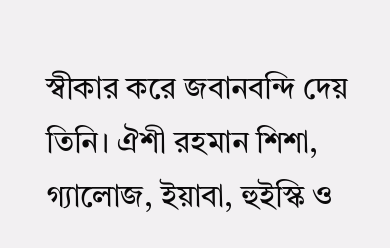স্বীকার করে জবানবন্দি দেয় তিনি। ঐশী রহমান শিশা, গ্যালোজ, ইয়াবা, হুইস্কি ও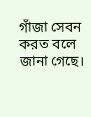গাঁজা সেবন করত বলে জানা গেছে।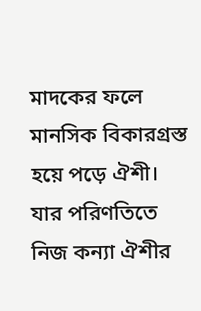মাদকের ফলে মানসিক বিকারগ্রস্ত হয়ে পড়ে ঐশী। যার পরিণতিতে নিজ কন্যা ঐশীর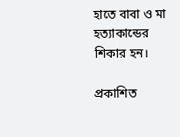হাতে বাবা ও মা হত্যাকান্ডের শিকার হন।

প্রকাশিত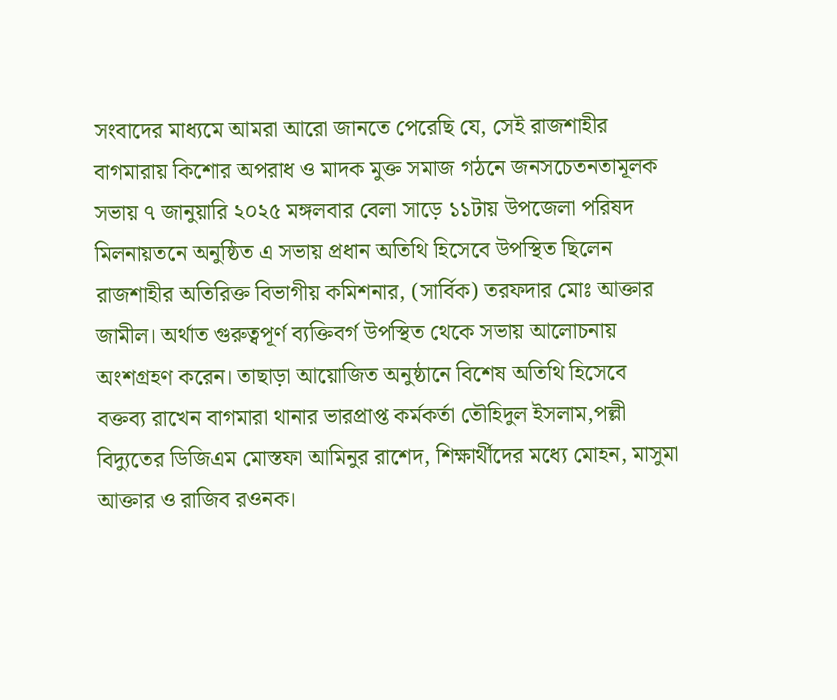সংবাদের মাধ্যমে আমরা আরো জানতে পেরেছি যে, সেই রাজশাহীর বাগমারায় কিশোর অপরাধ ও মাদক মুক্ত সমাজ গঠনে জনসচেতনতামূলক সভায় ৭ জানুয়ারি ২০২৫ মঙ্গলবার বেলা সাড়ে ১১টায় উপজেলা পরিষদ মিলনায়তনে অনুষ্ঠিত এ সভায় প্রধান অতিথি হিসেবে উপস্থিত ছিলেন রাজশাহীর অতিরিক্ত বিভাগীয় কমিশনার, (সার্বিক) তরফদার মোঃ আক্তার জামীল। অর্থাত গুরুত্বপূর্ণ ব্যক্তিবর্গ উপস্থিত থেকে সভায় আলোচনায় অংশগ্রহণ করেন। তাছাড়া আয়োজিত অনুষ্ঠানে বিশেষ অতিথি হিসেবে বক্তব্য রাখেন বাগমারা থানার ভারপ্রাপ্ত কর্মকর্তা তৌহিদুল ইসলাম,পল্লী বিদ্যুতের ডিজিএম মোস্তফা আমিনুর রাশেদ, শিক্ষার্থীদের মধ্যে মোহন, মাসুমা আক্তার ও রাজিব রওনক।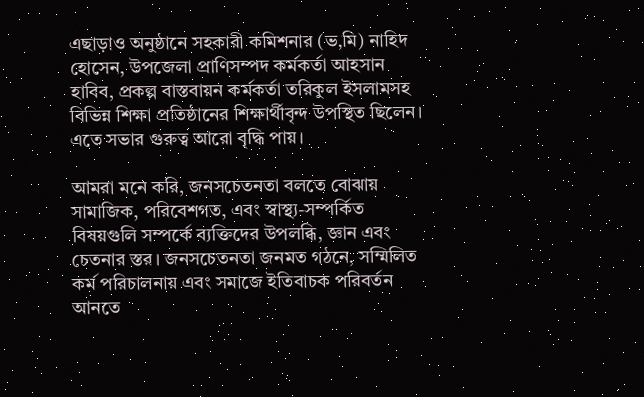এছাড়াও অনুষ্ঠানে সহকারী কমিশনার (ভ‚মি) নাহিদ হোসেন, উপজেলা প্রাণিসম্পদ কর্মকর্তা আহসান হাবিব, প্রকল্প বাস্তবায়ন কর্মকর্তা তরিকুল ইসলামসহ বিভিন্ন শিক্ষা প্রতিষ্ঠানের শিক্ষার্থীবৃন্দ উপস্থিত ছিলেন। এতে সভার গুরুত্ব আরো বৃদ্ধি পায়।

আমরা মনে করি, জনসচেতনতা বলতে বোঝায় সামাজিক, পরিবেশগত, এবং স্বাস্থ্য-সম্পর্কিত বিষয়গুলি সম্পর্কে ব্যক্তিদের উপলব্ধি, জ্ঞান এবং চেতনার স্তর। জনসচেতনতা জনমত গঠনে, সম্মিলিত কর্ম পরিচালনায় এবং সমাজে ইতিবাচক পরিবর্তন আনতে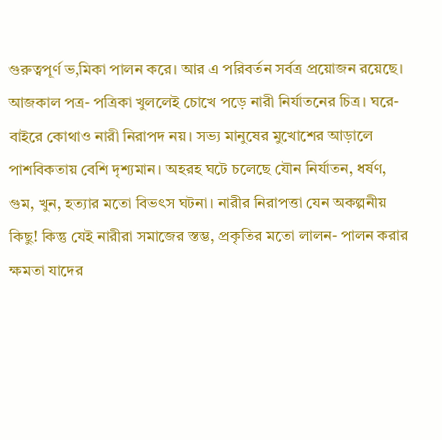গুরুত্বপূর্ণ ভ‚মিকা পালন করে। আর এ পরিবর্তন সর্বত্র প্রয়োজন রয়েছে। আজকাল পত্র- পত্রিকা খুললেই চোখে পড়ে নারী নির্যাতনের চিত্র। ঘরে- বাইরে কোথাও নারী নিরাপদ নয়। সভ্য মানুষের মুখোশের আড়ালে পাশবিকতায় বেশি দৃশ্যমান। অহরহ ঘটে চলেছে যৌন নির্যাতন, ধর্ষণ, গুম, খুন, হত্যার মতো বিভৎস ঘটনা। নারীর নিরাপত্তা যেন অকল্পনীয় কিছু! কিন্তু যেই নারীরা সমাজের স্তম্ভ, প্রকৃতির মতো লালন- পালন করার ক্ষমতা যাদের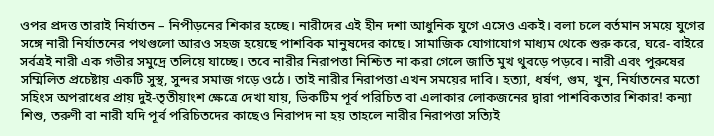ওপর প্রদত্ত তারাই নির্যাতন – নিপীড়নের শিকার হচ্ছে। নারীদের এই হীন দশা আধুনিক যুগে এসেও একই। বলা চলে বর্তমান সময়ে যুগের সঙ্গে নারী নির্যাতনের পথগুলো আরও সহজ হয়েছে পাশবিক মানুষদের কাছে। সামাজিক যোগাযোগ মাধ্যম থেকে শুরু করে, ঘরে- বাইরে সর্বত্রই নারী এক গভীর সমুদ্রে তলিয়ে যাচ্ছে। তবে নারীর নিরাপত্তা নিশ্চিত না করা গেলে জাতি মুখ থুবড়ে পড়বে। নারী এবং পুরুষের সম্মিলিত প্রচেষ্টায় একটি সুস্থ, সুন্দর সমাজ গড়ে ওঠে। তাই নারীর নিরাপত্তা এখন সময়ের দাবি। হত্যা, ধর্ষণ, গুম, খুন, নির্যাতনের মতো সহিংস অপরাধের প্রায় দুই-তৃতীয়াংশ ক্ষেত্রে দেখা যায়, ভিকটিম পূর্ব পরিচিত বা এলাকার লোকজনের দ্বারা পাশবিকতার শিকার! কন্যা শিশু, তরুণী বা নারী যদি পূর্ব পরিচিতদের কাছেও নিরাপদ না হয় তাহলে নারীর নিরাপত্তা সত্যিই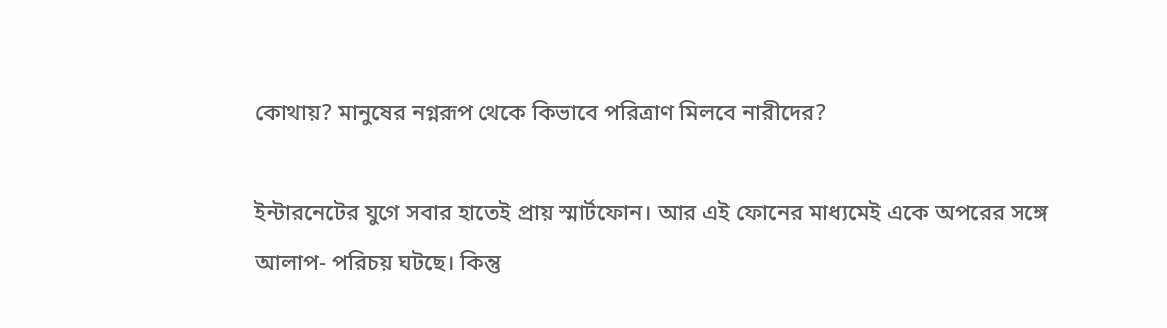কোথায়? মানুষের নগ্নরূপ থেকে কিভাবে পরিত্রাণ মিলবে নারীদের?

ইন্টারনেটের যুগে সবার হাতেই প্রায় স্মার্টফোন। আর এই ফোনের মাধ্যমেই একে অপরের সঙ্গে আলাপ- পরিচয় ঘটছে। কিন্তু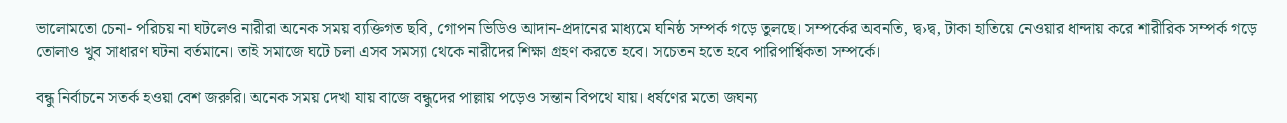ভালোমতো চেনা- পরিচয় না ঘটলেও নারীরা অনেক সময় ব্যক্তিগত ছবি, গোপন ভিডিও আদান-প্রদানের মাধ্যমে ঘনিষ্ঠ সম্পর্ক গড়ে তুলছে। সম্পর্কের অবনতি, দ্ব›দ্ব, টাকা হাতিয়ে নেওয়ার ধান্দায় করে শারীরিক সম্পর্ক গড়ে তোলাও খুব সাধারণ ঘটনা বর্তমানে। তাই সমাজে ঘটে চলা এসব সমস্যা থেকে নারীদের শিক্ষা গ্রহণ করতে হবে। সচেতন হতে হবে পারিপার্শ্বিকতা সম্পর্কে।

বন্ধু নির্বাচনে সতর্ক হওয়া বেশ জরুরি। অনেক সময় দেখা যায় বাজে বন্ধুদের পাল্লায় পড়েও সন্তান বিপথে যায়। ধর্ষণের মতো জঘন্য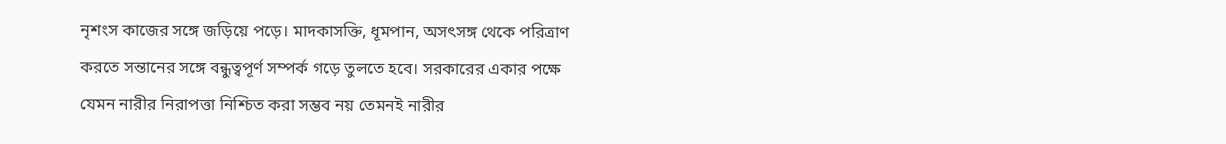নৃশংস কাজের সঙ্গে জড়িয়ে পড়ে। মাদকাসক্তি, ধূমপান, অসৎসঙ্গ থেকে পরিত্রাণ করতে সন্তানের সঙ্গে বন্ধুত্বপূর্ণ সম্পর্ক গড়ে তুলতে হবে। সরকারের একার পক্ষে যেমন নারীর নিরাপত্তা নিশ্চিত করা সম্ভব নয় তেমনই নারীর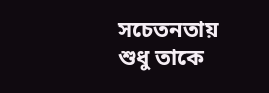সচেতনতায় শুধু তাকে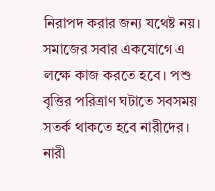নিরাপদ করার জন্য যথেষ্ট নয়। সমাজের সবার একযোগে এ লক্ষে কাজ করতে হবে। পশু বৃত্তির পরিত্রাণ ঘটাতে সবসময় সতর্ক থাকতে হবে নারীদের। নারী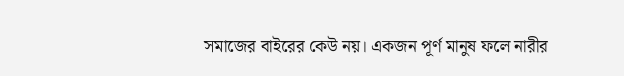সমাজের বাইরের কেউ নয়। একজন পূর্ণ মানুষ ফলে নারীর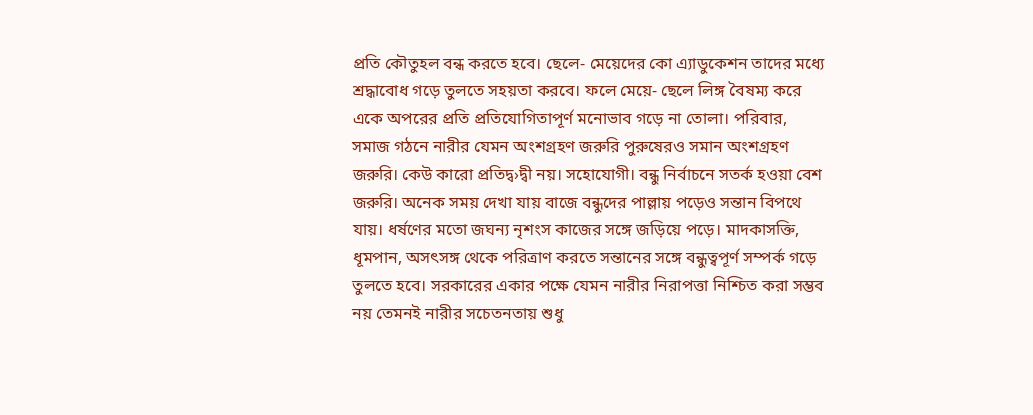প্রতি কৌতুহল বন্ধ করতে হবে। ছেলে- মেয়েদের কো এ্যাডুকেশন তাদের মধ্যে শ্রদ্ধাবোধ গড়ে তুলতে সহয়তা করবে। ফলে মেয়ে- ছেলে লিঙ্গ বৈষম্য করে একে অপরের প্রতি প্রতিযোগিতাপূর্ণ মনোভাব গড়ে না তোলা। পরিবার, সমাজ গঠনে নারীর যেমন অংশগ্রহণ জরুরি পুরুষেরও সমান অংশগ্রহণ জরুরি। কেউ কারো প্রতিদ্ব›দ্বী নয়। সহোযোগী। বন্ধু নির্বাচনে সতর্ক হওয়া বেশ জরুরি। অনেক সময় দেখা যায় বাজে বন্ধুদের পাল্লায় পড়েও সন্তান বিপথে যায়। ধর্ষণের মতো জঘন্য নৃশংস কাজের সঙ্গে জড়িয়ে পড়ে। মাদকাসক্তি, ধূমপান, অসৎসঙ্গ থেকে পরিত্রাণ করতে সন্তানের সঙ্গে বন্ধুত্বপূর্ণ সম্পর্ক গড়ে তুলতে হবে। সরকারের একার পক্ষে যেমন নারীর নিরাপত্তা নিশ্চিত করা সম্ভব নয় তেমনই নারীর সচেতনতায় শুধু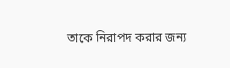তাকে নিরাপদ করার জন্য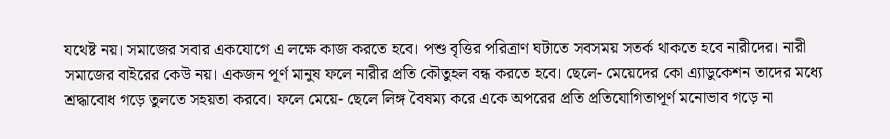যথেষ্ট নয়। সমাজের সবার একযোগে এ লক্ষে কাজ করতে হবে। পশু বৃত্তির পরিত্রাণ ঘটাতে সবসময় সতর্ক থাকতে হবে নারীদের। নারী সমাজের বাইরের কেউ নয়। একজন পূর্ণ মানুষ ফলে নারীর প্রতি কৌতুহল বন্ধ করতে হবে। ছেলে- মেয়েদের কো এ্যাডুকেশন তাদের মধ্যে শ্রদ্ধাবোধ গড়ে তুলতে সহয়তা করবে। ফলে মেয়ে- ছেলে লিঙ্গ বৈষম্য করে একে অপরের প্রতি প্রতিযোগিতাপূর্ণ মনোভাব গড়ে না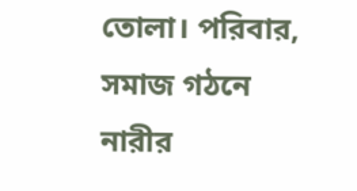তোলা। পরিবার, সমাজ গঠনে নারীর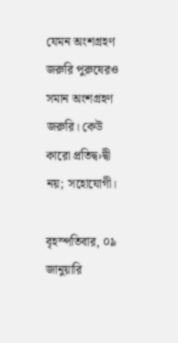যেমন অংশগ্রহণ জরুরি পুরুষেরও সমান অংশগ্রহণ জরুরি। কেউ কারো প্রতিদ্ব›দ্বী নয়; সহোযোগী।

বৃহস্পতিবার, ০৯ জানুয়ারি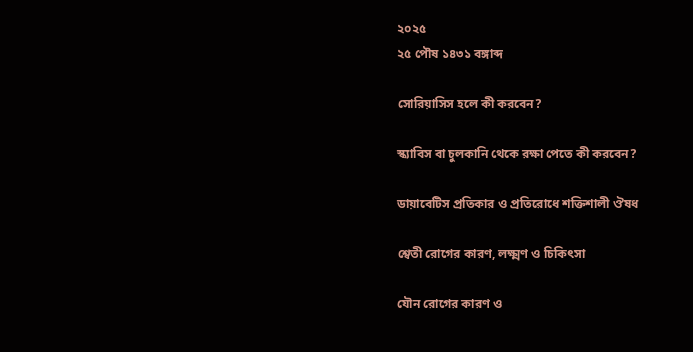২০২৫
২৫ পৌষ ১৪৩১ বঙ্গাব্দ

সোরিয়াসিস হলে কী করবেন?

স্ক্যাবিস বা চুলকানি থেকে রক্ষা পেতে কী করবেন?

ডায়াবেটিস প্রতিকার ও প্রতিরোধে শক্তিশালী ঔষধ

শ্বেতী রোগের কারণ, লক্ষ্মণ ও চিকিৎসা

যৌন রোগের কারণ ও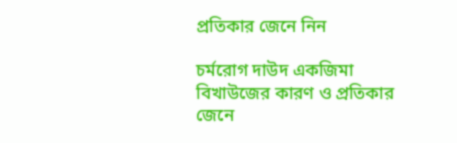প্রতিকার জেনে নিন

চর্মরোগ দাউদ একজিমা বিখাউজের কারণ ও প্রতিকার জেনে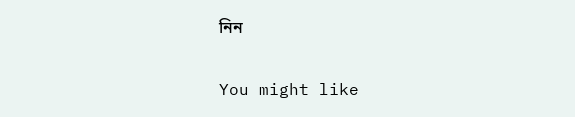নিন

You might like